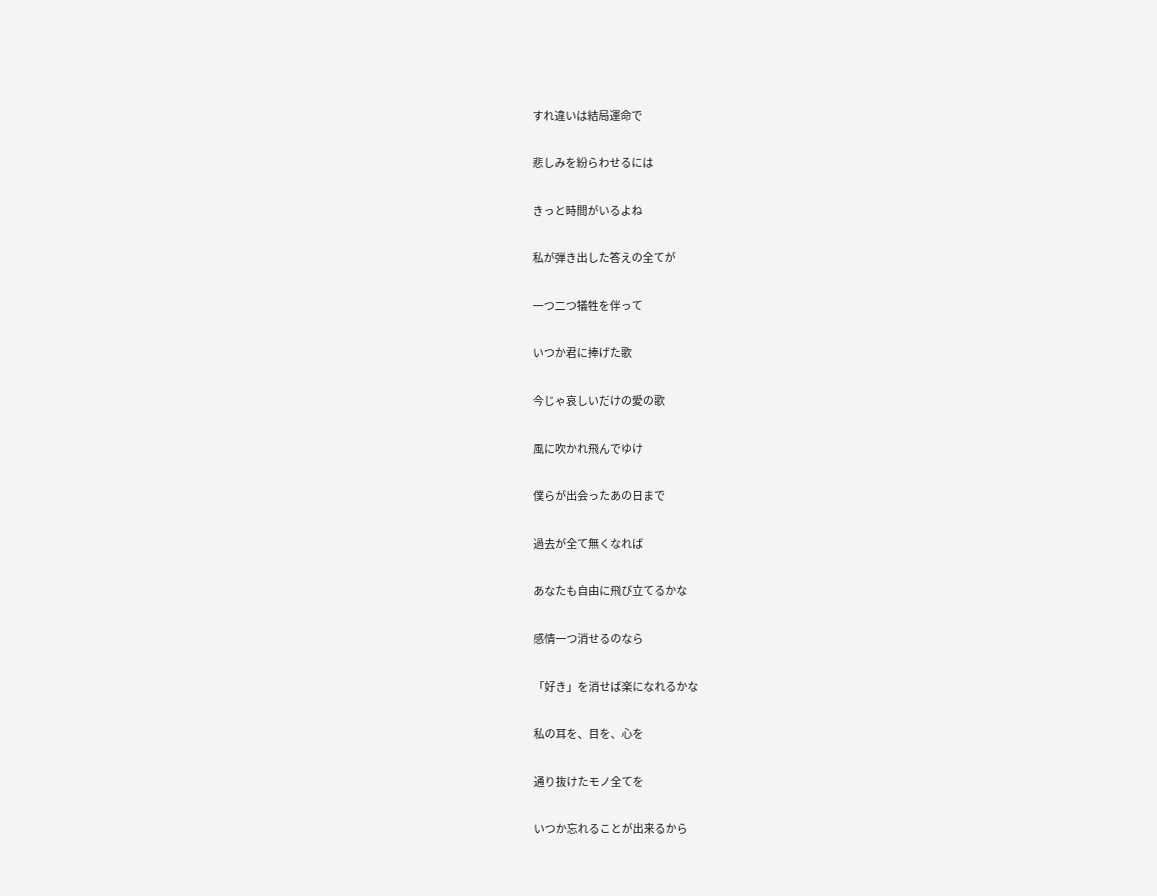すれ違いは結局運命で

悲しみを紛らわせるには

きっと時間がいるよね

私が弾き出した答えの全てが

一つ二つ犠牲を伴って

いつか君に捧げた歌

今じゃ哀しいだけの愛の歌

風に吹かれ飛んでゆけ

僕らが出会ったあの日まで

過去が全て無くなれば

あなたも自由に飛び立てるかな

感情一つ消せるのなら

「好き」を消せば楽になれるかな

私の耳を、目を、心を

通り抜けたモノ全てを

いつか忘れることが出来るから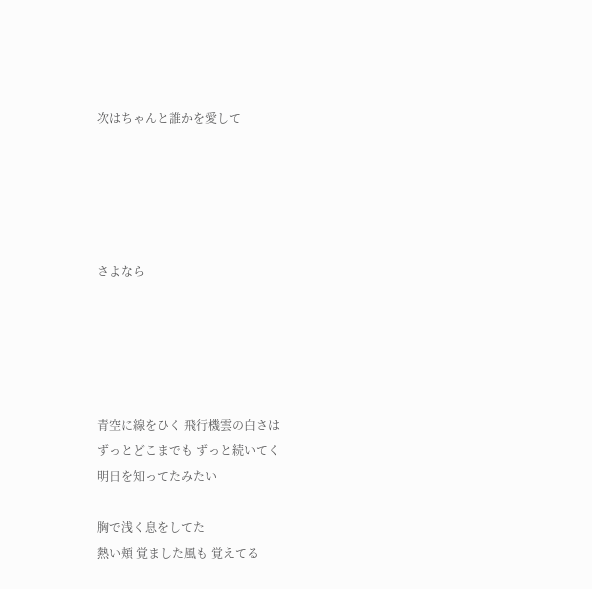次はちゃんと誰かを愛して





さよなら





青空に線をひく 飛行機雲の白さは
ずっとどこまでも ずっと続いてく
明日を知ってたみたい

胸で浅く息をしてた
熱い頬 覚ました風も 覚えてる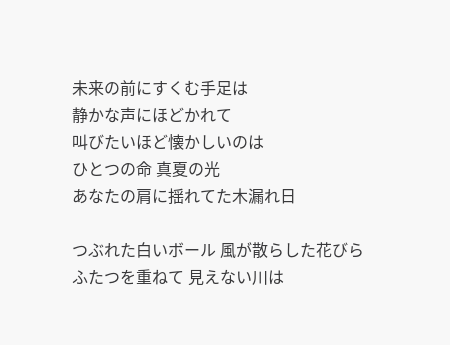未来の前にすくむ手足は
静かな声にほどかれて
叫びたいほど懐かしいのは
ひとつの命 真夏の光
あなたの肩に揺れてた木漏れ日

つぶれた白いボール 風が散らした花びら
ふたつを重ねて 見えない川は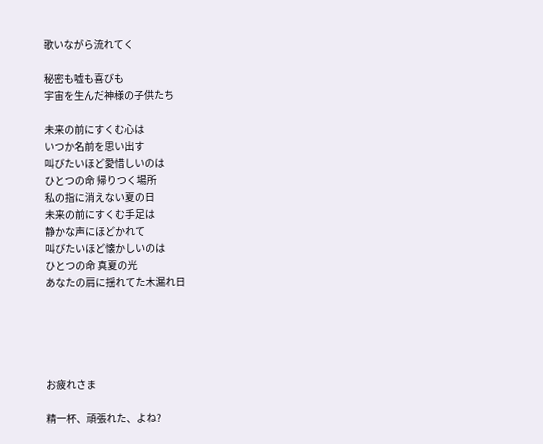歌いながら流れてく

秘密も嘘も喜びも
宇宙を生んだ神様の子供たち

未来の前にすくむ心は
いつか名前を思い出す
叫びたいほど愛惜しいのは
ひとつの命 帰りつく場所
私の指に消えない夏の日
未来の前にすくむ手足は
静かな声にほどかれて
叫びたいほど懐かしいのは
ひとつの命 真夏の光
あなたの肩に揺れてた木漏れ日





お疲れさま

精一杯、頑張れた、よね?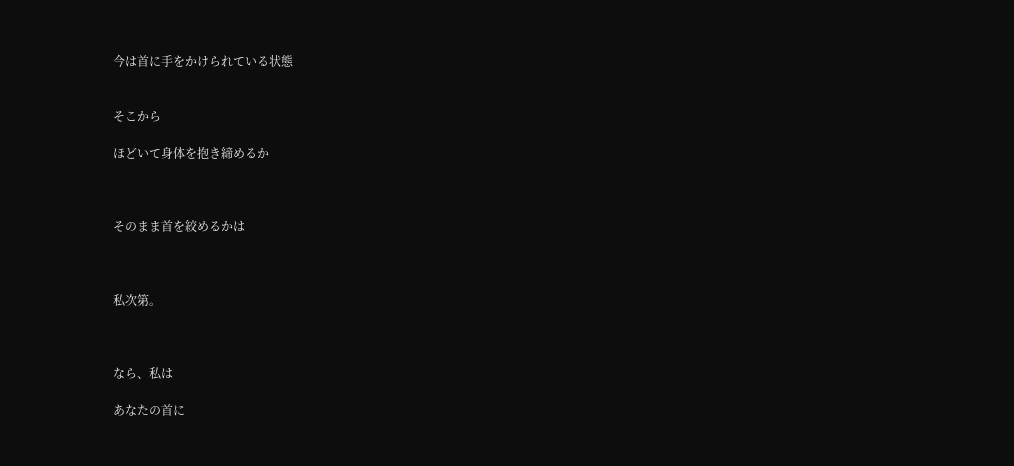今は首に手をかけられている状態


そこから

ほどいて身体を抱き締めるか



そのまま首を絞めるかは



私次第。



なら、私は

あなたの首に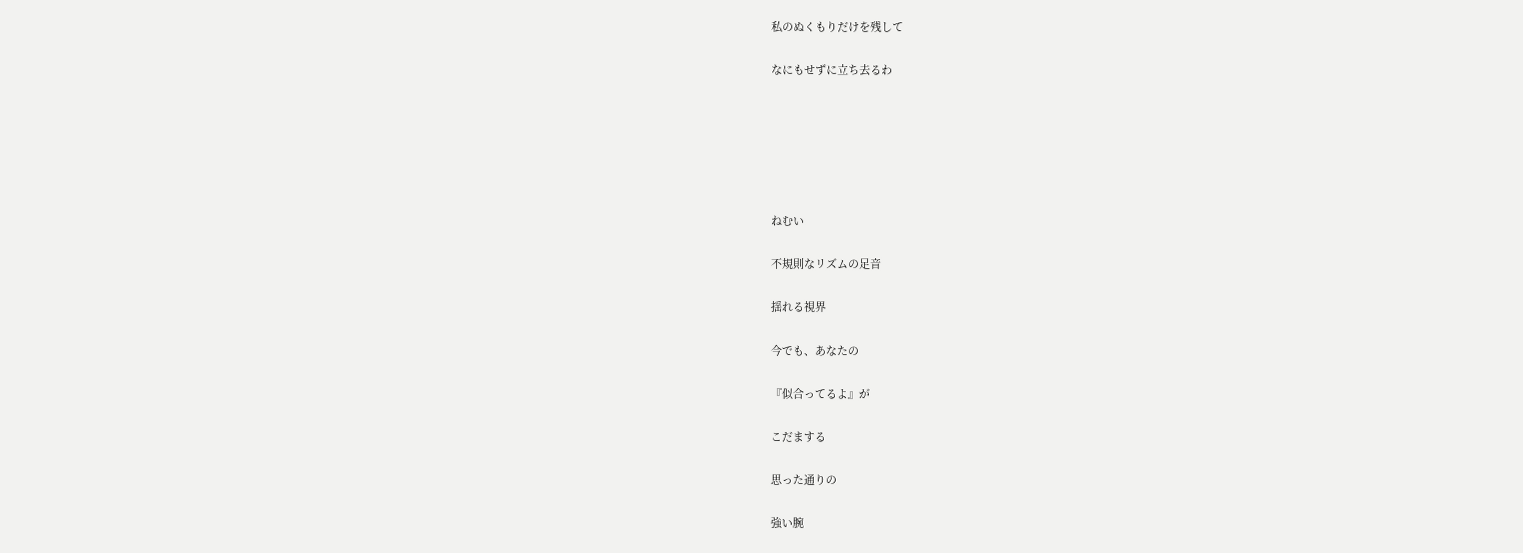私のぬくもりだけを残して

なにもせずに立ち去るわ






ねむい

不規則なリズムの足音

揺れる視界

今でも、あなたの

『似合ってるよ』が

こだまする

思った通りの

強い腕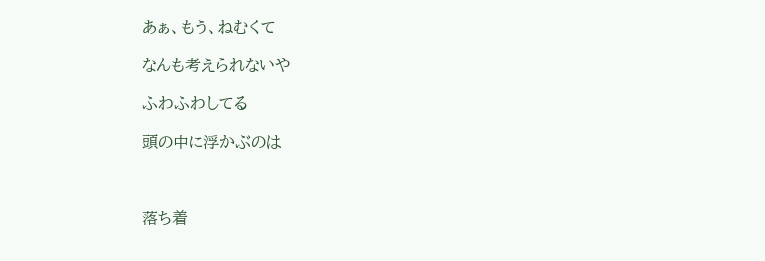あぁ、もう、ねむくて

なんも考えられないや

ふわふわしてる

頭の中に浮かぶのは



落ち着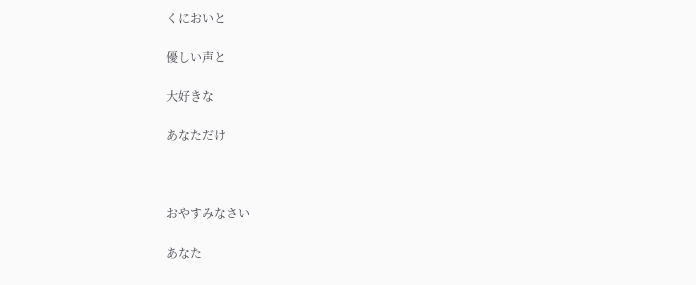くにおいと

優しい声と

大好きな

あなただけ



おやすみなさい

あなた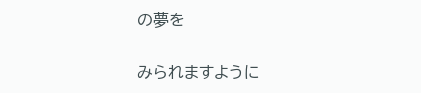の夢を

みられますように